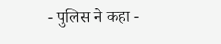- पुलिस ने कहा -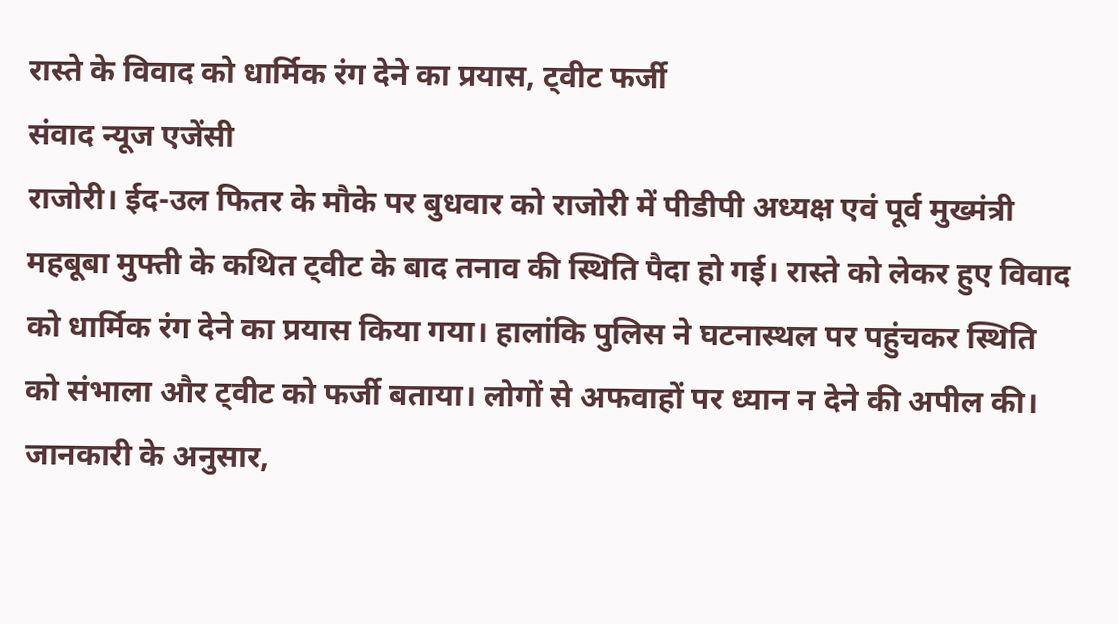रास्ते के विवाद को धार्मिक रंग देने का प्रयास, ट्वीट फर्जी
संवाद न्यूज एजेंसी
राजोरी। ईद-उल फितर के मौके पर बुधवार को राजोरी में पीडीपी अध्यक्ष एवं पूर्व मुख्मंत्री महबूबा मुफ्ती के कथित ट्वीट के बाद तनाव की स्थिति पैदा हो गई। रास्ते को लेकर हुए विवाद को धार्मिक रंग देने का प्रयास किया गया। हालांकि पुलिस ने घटनास्थल पर पहुंचकर स्थिति को संभाला और ट्वीट को फर्जी बताया। लोगों से अफवाहों पर ध्यान न देने की अपील की।
जानकारी के अनुसार,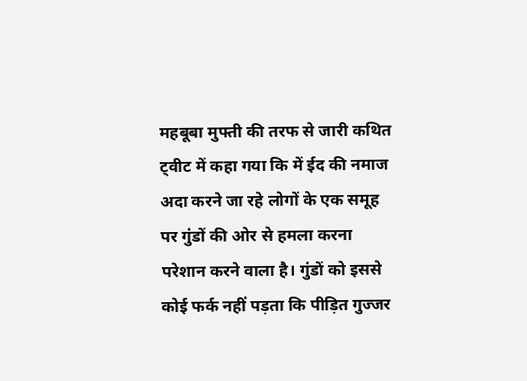महबूबा मुफ्ती की तरफ से जारी कथित ट्वीट में कहा गया कि में ईद की नमाज अदा करने जा रहे लोगों के एक समूह पर गुंडों की ओर से हमला करना परेशान करने वाला है। गुंडों को इससे कोई फर्क नहीं पड़ता कि पीड़ित गुज्जर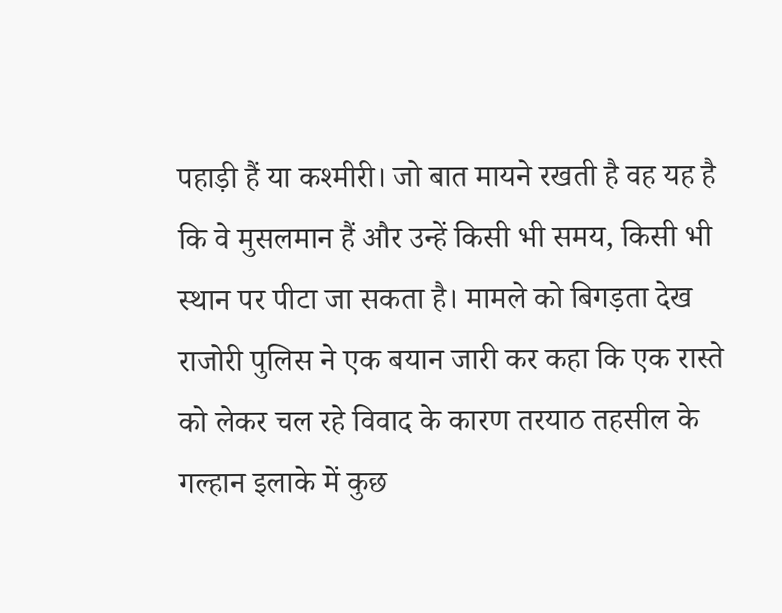पहाड़ी हैं या कश्मीरी। जो बात मायने रखती है वह यह है कि वे मुसलमान हैं और उन्हें किसी भी समय, किसी भी स्थान पर पीटा जा सकता है। मामले को बिगड़ता देख राजोरी पुलिस ने एक बयान जारी कर कहा कि एक रास्ते को लेकर चल रहे विवाद के कारण तरयाठ तहसील के गल्हान इलाके में कुछ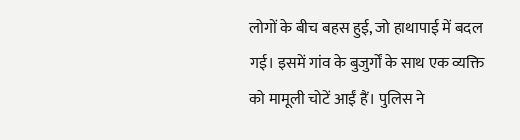लोगों के बीच बहस हुई, जो हाथापाई में बदल गई। इसमें गांव के बुजुर्गों के साथ एक व्यक्ति को मामूली चोटें आईं हैं। पुलिस ने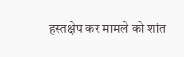हस्तक्षेप कर मामले को शांत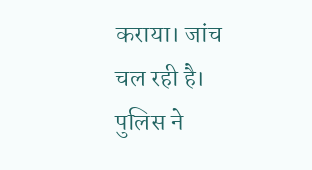कराया। जांच चल रही है। पुलिस ने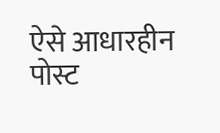ऐसे आधारहीन पोस्ट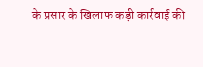के प्रसार के खिलाफ कड़ी कार्रवाई की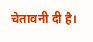चेतावनी दी है।